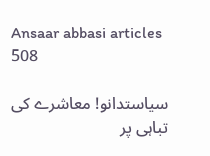Ansaar abbasi articles 508

سیاستدانو! معاشرے کی تباہی پر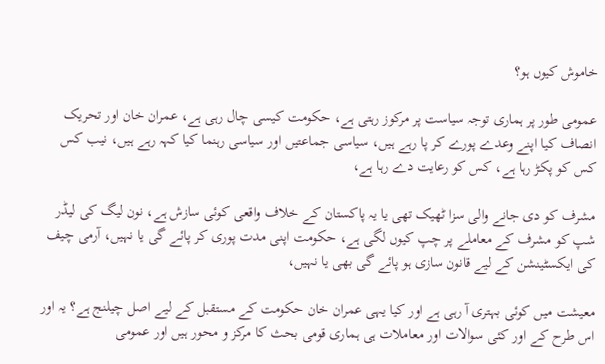خاموش کیوں ہو؟

عمومی طور پر ہماری توجہ سیاست پر مرکوز رہتی ہے، حکومت کیسی چال رہی ہے، عمران خان اور تحریک انصاف کیا اپنے وعدے پورے کر پا رہے ہیں، سیاسی جماعتیں اور سیاسی رہنما کیا کہہ رہے ہیں، نیب کس کس کو پکڑ رہا ہے، کس کو رعایت دے رہا ہے،

مشرف کو دی جانے والی سزا ٹھیک تھی یا یہ پاکستان کے خلاف واقعی کوئی سازش ہے، نون لیگ کی لیڈر شپ کو مشرف کے معاملے پر چپ کیوں لگی ہے، حکومت اپنی مدت پوری کر پائے گی یا نہیں، آرمی چیف کی ایکسٹینشن کے لیے قانون سازی ہو پائے گی بھی یا نہیں،

معیشت میں کوئی بہتری آ رہی ہے اور کیا یہی عمران خان حکومت کے مستقبل کے لیے اصل چیلنج ہے؟ یہ اور اس طرح کے اور کئی سوالات اور معاملات ہی ہماری قومی بحث کا مرکز و محور ہیں اور عمومی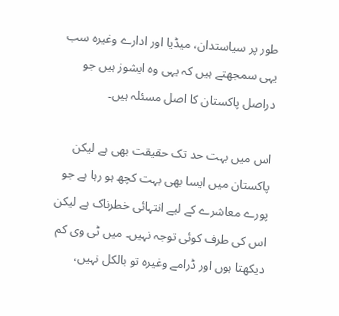طور پر سیاستدان، میڈیا اور ادارے وغیرہ سب یہی سمجھتے ہیں کہ یہی وہ ایشوز ہیں جو دراصل پاکستان کا اصل مسئلہ ہیں۔

اس میں بہت حد تک حقیقت بھی ہے لیکن پاکستان میں ایسا بھی بہت کچھ ہو رہا ہے جو پورے معاشرے کے لیے انتہائی خطرناک ہے لیکن اس کی طرف کوئی توجہ نہیں۔ میں ٹی وی کم دیکھتا ہوں اور ڈرامے وغیرہ تو بالکل نہیں،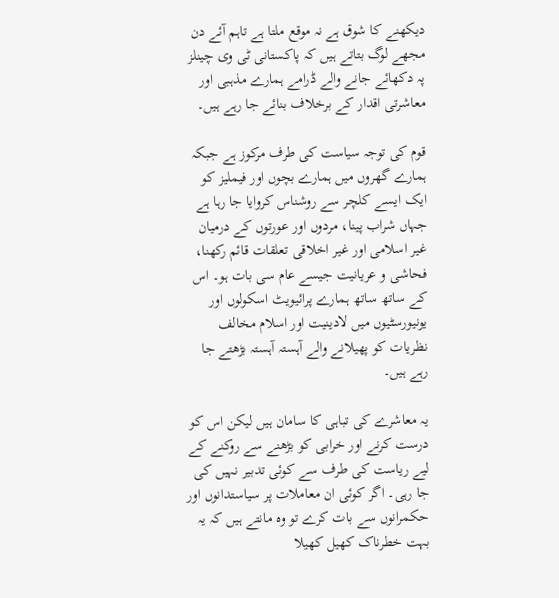دیکھنے کا شوق ہے نہ موقع ملتا ہے تاہم آئے دن مجھے لوگ بتاتے ہیں کہ پاکستانی ٹی وی چینلز پہ دکھائے جانے والے ڈرامے ہمارے مذہبی اور معاشرتی اقدار کے برخلاف بنائے جا رہے ہیں۔

قوم کی توجہ سیاست کی طرف مرکوز ہے جبکہ ہمارے گھروں میں ہمارے بچوں اور فیملیز کو ایک ایسے کلچر سے روشناس کروایا جا رہا ہے جہاں شراب پینا، مردوں اور عورتوں کے درمیان غیر اسلامی اور غیر اخلاقی تعلقات قائم رکھنا، فحاشی و عریانیت جیسے عام سی بات ہو۔ اس کے ساتھ ساتھ ہمارے پرائیویٹ اسکولوں اور یونیورسٹیوں میں لادینیت اور اسلام مخالف نظریات کو پھیلانے والے آہستہ آہستہ بڑھتے جا رہے ہیں۔

یہ معاشرے کی تباہی کا سامان ہیں لیکن اس کو درست کرنے اور خرابی کو بڑھنے سے روکنے کے لیے ریاست کی طرف سے کوئی تدبیر نہیں کی جا رہی۔ اگر کوئی ان معاملات پر سیاستدانوں اور حکمرانوں سے بات کرے تو وہ مانتے ہیں کہ یہ بہت خطرناک کھیل کھیلا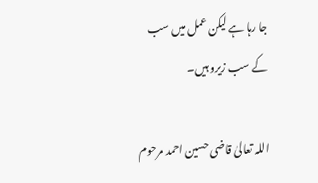جا رہا ہے لیکن عمل میں سب کے سب زیرو ہیں۔

اللہ تعالیٰ قاضی حسین احمد مرحوم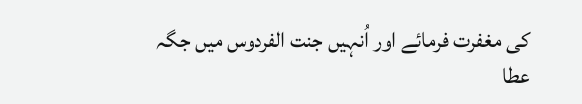کی مغفرت فرمائے اور اُنہیں جنت الفردوس میں جگہ عطا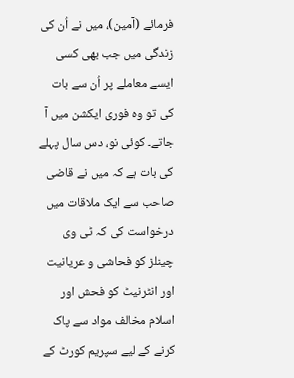فرمائے (آمین)، میں نے اُن کی زندگی میں جب بھی کسی ایسے معاملے پر اُن سے بات کی تو وہ فوری ایکشن میں آ جاتے۔ کوئی نو، دس سال پہلے کی بات ہے کہ میں نے قاضی صاحب سے ایک ملاقات میں درخواست کی کہ ٹی وی چینلز کو فحاشی و عریانیت اور انٹرنیٹ کو فحش اور اسلام مخالف مواد سے پاک کرنے کے لیے سپریم کورٹ کے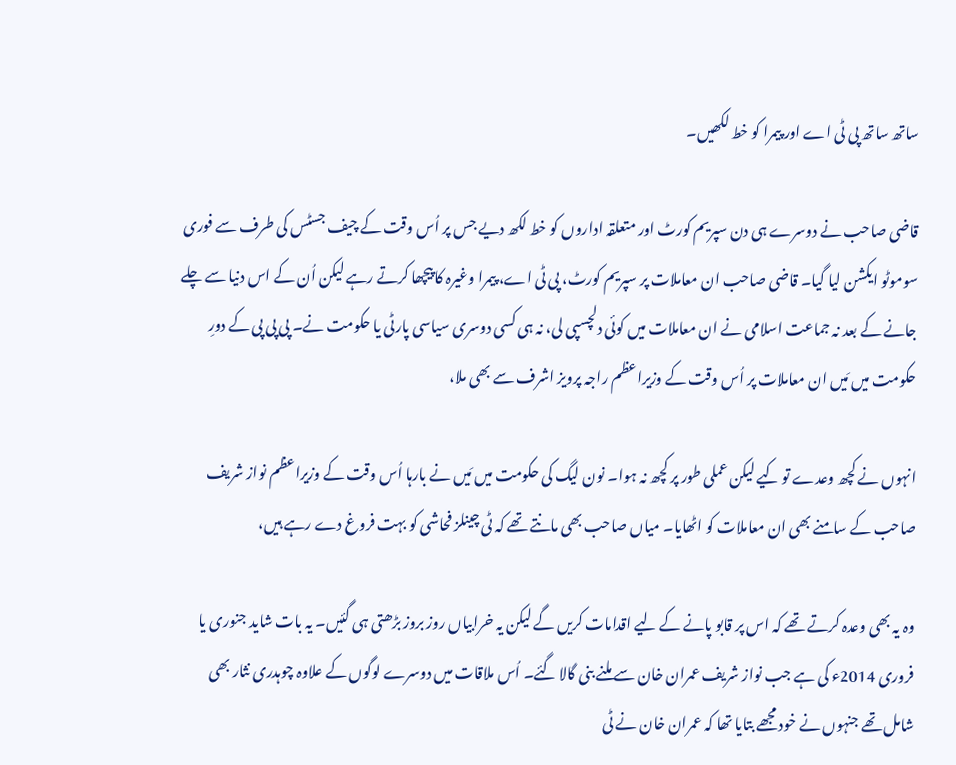ساتھ ساتھ پی ٹی اے اور پیمرا کو خط لکھیں۔

قاضی صاحب نے دوسرے ہی دن سپریم کورٹ اور متعلقہ اداروں کو خط لکھ دیے جس پر اُس وقت کے چیف جسٹس کی طرف سے فوری سوموٹو ایکشن لیا گیا۔ قاضی صاحب ان معاملات پر سپریم کورٹ، پی ٹی اے، پیمرا وغیرہ کا پیچھا کرتے رہے لیکن اُن کے اس دنیا سے چلے جانے کے بعد نہ جماعت اسلامی نے ان معاملات میں کوئی دلچسپی لی، نہ ہی کسی دوسری سیاسی پارٹی یا حکومت نے۔ پی پی پی کے دورِ حکومت میں مَیں ان معاملات پر اُس وقت کے وزیراعظم راجہ پرویز اشرف سے بھی ملا،

انہوں نے کچھ وعدے تو کیے لیکن عملی طور پر کچھ نہ ہوا۔ نون لیگ کی حکومت میں مَیں نے بارہا اُس وقت کے وزیراعظم نواز شریف صاحب کے سامنے بھی ان معاملات کو اٹھایا۔ میاں صاحب بھی مانتے تھے کہ ٹی چینلز فحاشی کو بہت فروغ دے رہے ہیں،

وہ یہ بھی وعدہ کرتے تھے کہ اس پر قابو پانے کے لیے اقدامات کریں گے لیکن یہ خرابیاں روز بروز بڑھتی ہی گئیں۔ یہ بات شاید جنوری یا فروری 2014ء کی ہے جب نواز شریف عمران خان سے ملنے بنی گالا گئے۔ اُس ملاقات میں دوسرے لوگوں کے علاوہ چوہدری نثار بھی شامل تھے جنہوں نے خود مجھے بتایا تھا کہ عمران خان نے ٹی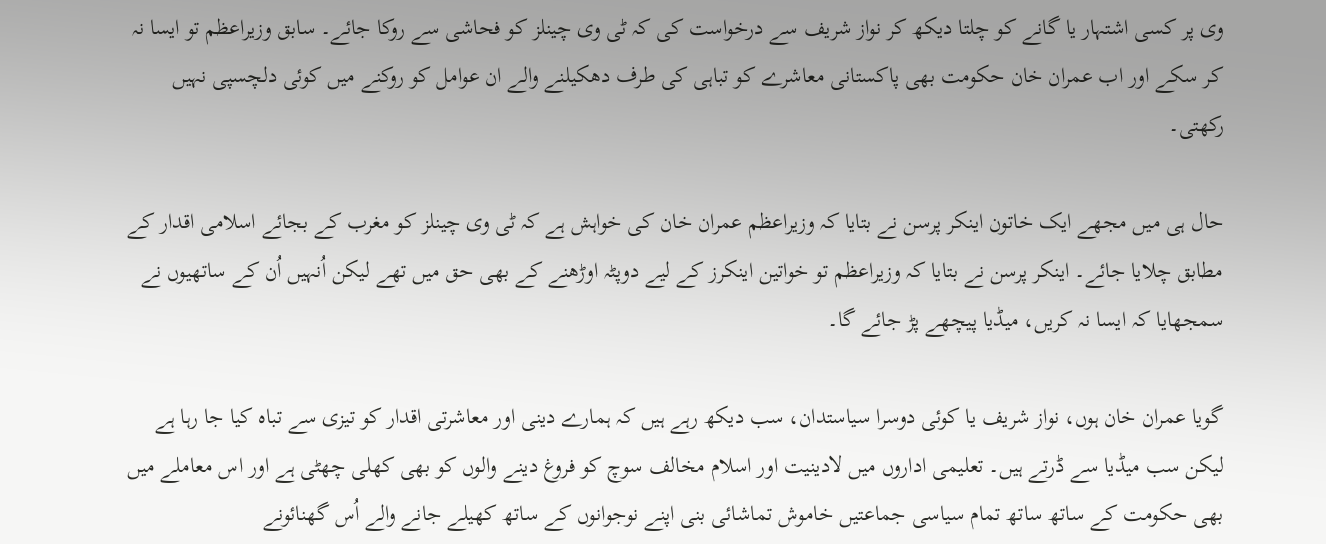وی پر کسی اشتہار یا گانے کو چلتا دیکھ کر نواز شریف سے درخواست کی کہ ٹی وی چینلز کو فحاشی سے روکا جائے۔ سابق وزیراعظم تو ایسا نہ کر سکے اور اب عمران خان حکومت بھی پاکستانی معاشرے کو تباہی کی طرف دھکیلنے والے ان عوامل کو روکنے میں کوئی دلچسپی نہیں رکھتی۔

حال ہی میں مجھے ایک خاتون اینکر پرسن نے بتایا کہ وزیراعظم عمران خان کی خواہش ہے کہ ٹی وی چینلز کو مغرب کے بجائے اسلامی اقدار کے مطابق چلایا جائے۔ اینکر پرسن نے بتایا کہ وزیراعظم تو خواتین اینکرز کے لیے دوپٹہ اوڑھنے کے بھی حق میں تھے لیکن اُنہیں اُن کے ساتھیوں نے سمجھایا کہ ایسا نہ کریں، میڈیا پیچھے پڑ جائے گا۔

گویا عمران خان ہوں، نواز شریف یا کوئی دوسرا سیاستدان، سب دیکھ رہے ہیں کہ ہمارے دینی اور معاشرتی اقدار کو تیزی سے تباہ کیا جا رہا ہے لیکن سب میڈیا سے ڈرتے ہیں۔ تعلیمی اداروں میں لادینیت اور اسلام مخالف سوچ کو فروغ دینے والوں کو بھی کھلی چھٹی ہے اور اس معاملے میں بھی حکومت کے ساتھ ساتھ تمام سیاسی جماعتیں خاموش تماشائی بنی اپنے نوجوانوں کے ساتھ کھیلے جانے والے اُس گھنائونے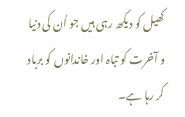کھیل کو دیکھ رہی ہیں جو اُن کی دنیا و آخرت کو تباہ اور خاندانوں کو برباد کر رہا ہے۔